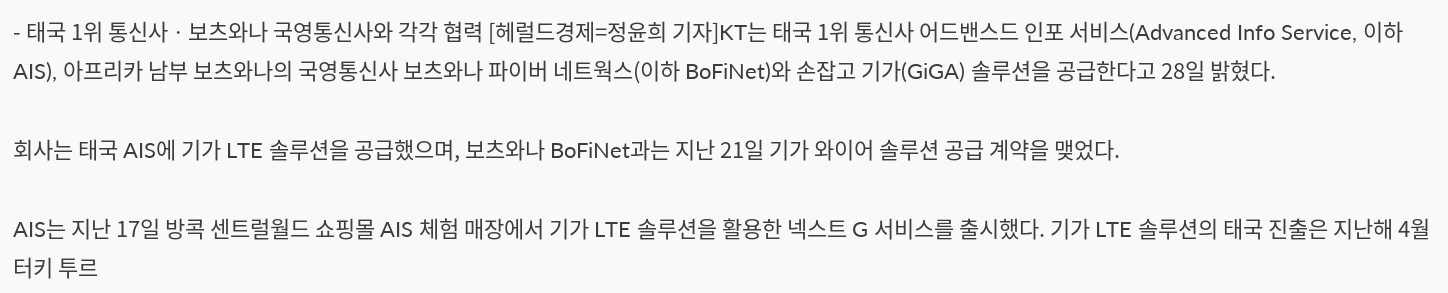- 태국 1위 통신사ㆍ보츠와나 국영통신사와 각각 협력 [헤럴드경제=정윤희 기자]KT는 태국 1위 통신사 어드밴스드 인포 서비스(Advanced Info Service, 이하 AIS), 아프리카 남부 보츠와나의 국영통신사 보츠와나 파이버 네트웍스(이하 BoFiNet)와 손잡고 기가(GiGA) 솔루션을 공급한다고 28일 밝혔다.

회사는 태국 AIS에 기가 LTE 솔루션을 공급했으며, 보츠와나 BoFiNet과는 지난 21일 기가 와이어 솔루션 공급 계약을 맺었다.

AIS는 지난 17일 방콕 센트럴월드 쇼핑몰 AIS 체험 매장에서 기가 LTE 솔루션을 활용한 넥스트 G 서비스를 출시했다. 기가 LTE 솔루션의 태국 진출은 지난해 4월 터키 투르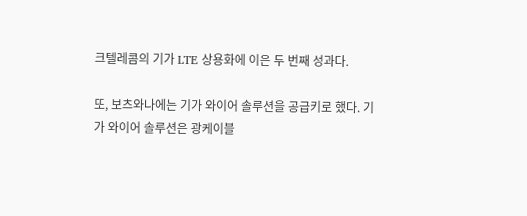크텔레콤의 기가 LTE 상용화에 이은 두 번째 성과다.

또, 보츠와나에는 기가 와이어 솔루션을 공급키로 했다. 기가 와이어 솔루션은 광케이블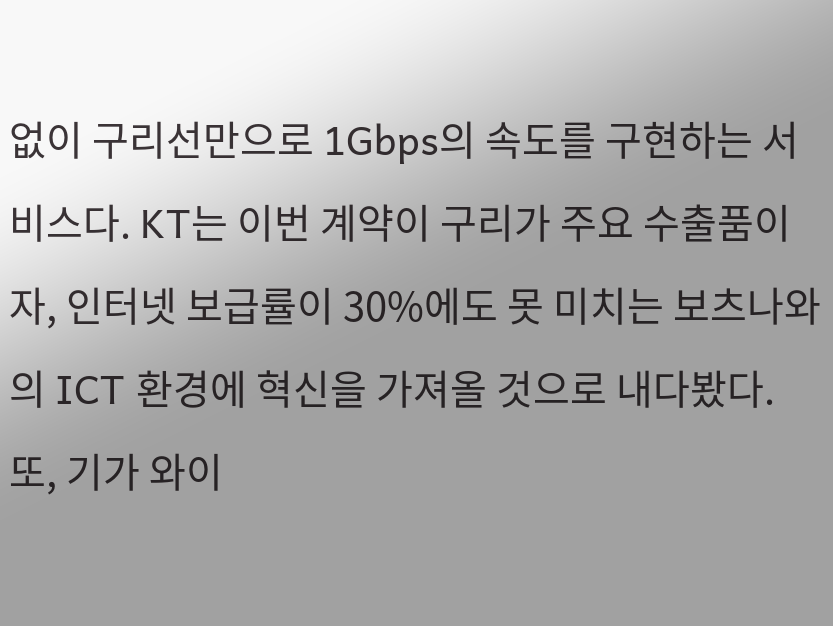없이 구리선만으로 1Gbps의 속도를 구현하는 서비스다. KT는 이번 계약이 구리가 주요 수출품이자, 인터넷 보급률이 30%에도 못 미치는 보츠나와의 ICT 환경에 혁신을 가져올 것으로 내다봤다. 또, 기가 와이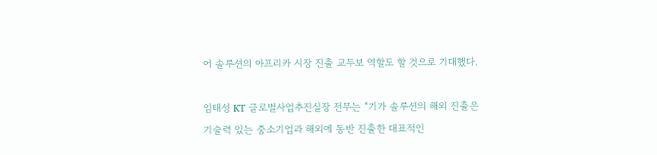어 솔루션의 아프리카 시장 진출 교두보 역할도 할 것으로 기대했다.

임태성 KT 글로벌사업추진실장 전무는 “기가 솔루션의 해외 진출은 기술력 있는 중소기업과 해외에 동반 진출한 대표적인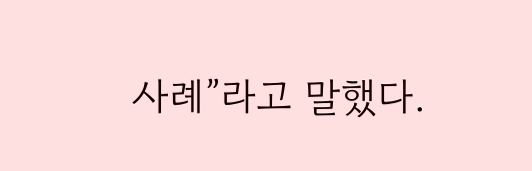사례”라고 말했다.